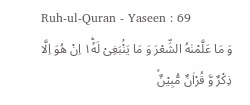Ruh-ul-Quran - Yaseen : 69
وَ مَا عَلَّمْنٰهُ الشِّعْرَ وَ مَا یَنْۢبَغِیْ لَهٗ١ؕ اِنْ هُوَ اِلَّا ذِكْرٌ وَّ قُرْاٰنٌ مُّبِیْنٌۙ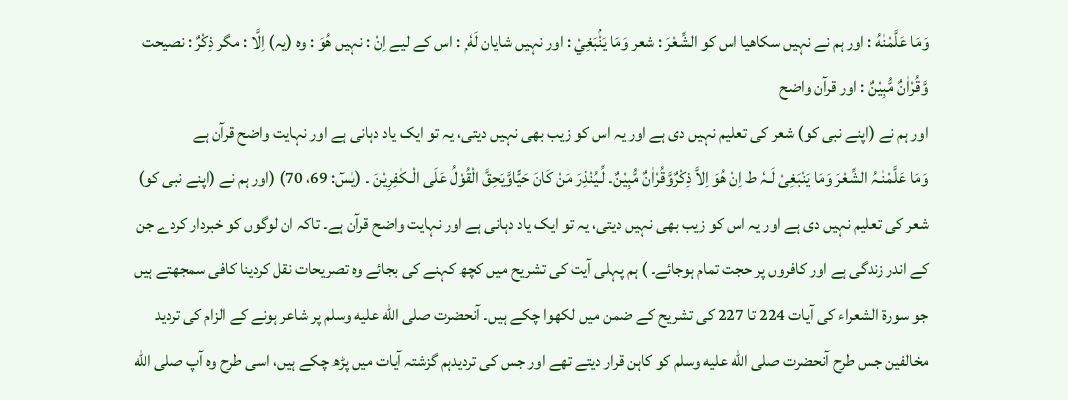وَمَا عَلَّمْنٰهُ : اور ہم نے نہیں سکاھیا اس کو الشِّعْرَ : شعر وَمَا يَنْۢبَغِيْ : اور نہیں شایان لَهٗ ۭ : اس کے لیے اِنْ : نہیں هُوَ : وہ (یہ) اِلَّا : مگر ذِكْرٌ : نصیحت وَّقُرْاٰنٌ مُّبِيْنٌ : اور قرآن واضح
اور ہم نے (اپنے نبی کو) شعر کی تعلیم نہیں دی ہے اور یہ اس کو زیب بھی نہیں دیتی، یہ تو ایک یاد دہانی ہے اور نہایت واضح قرآن ہے
وَمَا عَلَّمْنٰـہُ الشِّعْرَ وَمَا یَنْبَغِیْ لَـہٗ ط اِنْ ھُوَ اِلاَّ ذِکْرٌوَّقُرْاٰنٌ مُّبِیْنٌ۔ لِّـیُنْذِرَ مَنْ کَانَ حَیًّاوَّیَحِقَّ الْقُوْلُ عَلَی الْـکٰفِرِیْنَ ۔ (یٰسٓ: 69، 70) (اور ہم نے (اپنے نبی کو) شعر کی تعلیم نہیں دی ہے اور یہ اس کو زیب بھی نہیں دیتی، یہ تو ایک یاد دہانی ہے اور نہایت واضح قرآن ہے۔ تاکہ ان لوگوں کو خبردار کردے جن کے اندر زندگی ہے اور کافروں پر حجت تمام ہوجائے۔ ) ہم پہلی آیت کی تشریح میں کچھ کہنے کی بجائے وہ تصریحات نقل کردینا کافی سمجھتے ہیں جو سورة الشعراء کی آیات 224 تا 227 کی تشریح کے ضمن میں لکھوا چکے ہیں۔ آنحضرت صلى الله عليه وسلم پر شاعر ہونے کے الزام کی تردید مخالفین جس طرح آنحضرت صلى الله عليه وسلم کو کاہن قرار دیتے تھے اور جس کی تردیدہم گزشتہ آیات میں پڑھ چکے ہیں، اسی طرح وہ آپ صلى الله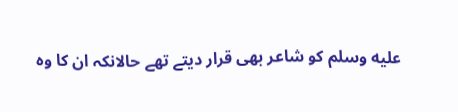عليه وسلم کو شاعر بھی قرار دیتے تھے حالانکہ ان کا وہ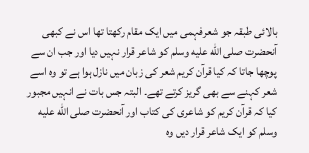بالائی طبقہ جو شعرفہمی میں ایک مقام رکھتا تھا اس نے کبھی آنحضرت صلى الله عليه وسلم کو شاعر قرار نہیں دیا اور جب ان سے پوچھا جاتا کہ کیا قرآن کریم شعر کی زبان میں نازل ہوا ہے تو وہ اسے شعر کہنے سے بھی گریز کرتے تھے۔ البتہ جس بات نے انہیں مجبور کیا کہ قرآن کریم کو شاعری کی کتاب اور آنحضرت صلى الله عليه وسلم کو ایک شاعر قرار دیں وہ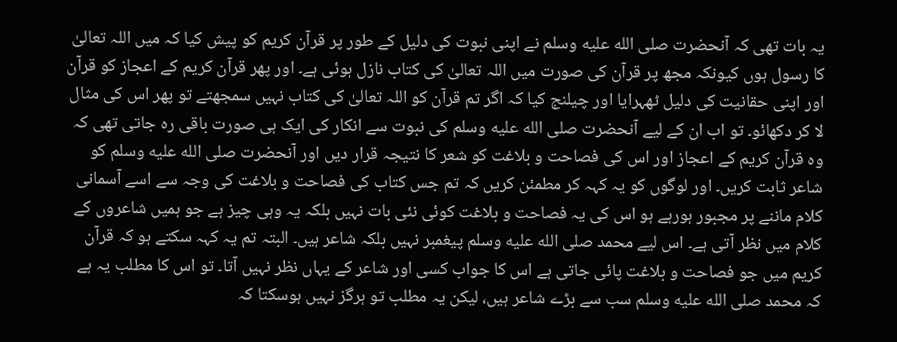یہ بات تھی کہ آنحضرت صلى الله عليه وسلم نے اپنی نبوت کی دلیل کے طور پر قرآن کریم کو پیش کیا کہ میں اللہ تعالیٰ کا رسول ہوں کیونکہ مجھ پر قرآن کی صورت میں اللہ تعالیٰ کی کتاب نازل ہوئی ہے۔ اور پھر قرآن کریم کے اعجاز کو قرآن اور اپنی حقانیت کی دلیل ٹھہرایا اور چیلنج کیا کہ اگر تم قرآن کو اللہ تعالیٰ کی کتاب نہیں سمجھتے تو پھر اس کی مثال لا کر دکھائو۔ تو اب ان کے لیے آنحضرت صلى الله عليه وسلم کی نبوت سے انکار کی ایک ہی صورت باقی رہ جاتی تھی کہ وہ قرآن کریم کے اعجاز اور اس کی فصاحت و بلاغت کو شعر کا نتیجہ قرار دیں اور آنحضرت صلى الله عليه وسلم کو شاعر ثابت کریں۔ اور لوگوں کو یہ کہہ کر مطمئن کریں کہ تم جس کتاب کی فصاحت و بلاغت کی وجہ سے اسے آسمانی کلام ماننے پر مجبور ہورہے ہو اس کی یہ فصاحت و بلاغت کوئی نئی بات نہیں بلکہ یہ وہی چیز ہے جو ہمیں شاعروں کے کلام میں نظر آتی ہے۔ اس لیے محمد صلى الله عليه وسلم پیغمبر نہیں بلکہ شاعر ہیں۔ البتہ تم یہ کہہ سکتے ہو کہ قرآن کریم میں جو فصاحت و بلاغت پائی جاتی ہے اس کا جواب کسی اور شاعر کے یہاں نظر نہیں آتا۔ تو اس کا مطلب یہ ہے کہ محمد صلى الله عليه وسلم سب سے بڑے شاعر ہیں، لیکن یہ مطلب تو ہرگز نہیں ہوسکتا کہ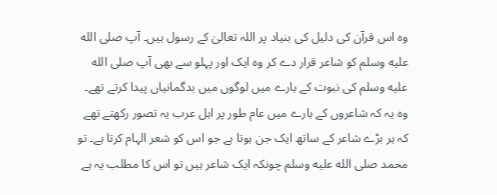وہ اس قرآن کی دلیل کی بنیاد پر اللہ تعالیٰ کے رسول ہیں۔ آپ صلى الله عليه وسلم کو شاعر قرار دے کر وہ ایک اور پہلو سے بھی آپ صلى الله عليه وسلم کی نبوت کے بارے میں لوگوں میں بدگمانیاں پیدا کرتے تھے۔ وہ یہ کہ شاعروں کے بارے میں عام طور پر اہل عرب یہ تصور رکھتے تھے کہ ہر بڑے شاعر کے ساتھ ایک جن ہوتا ہے جو اس کو شعر الہام کرتا ہے۔ تو محمد صلى الله عليه وسلم چونکہ ایک شاعر ہیں تو اس کا مطلب یہ ہے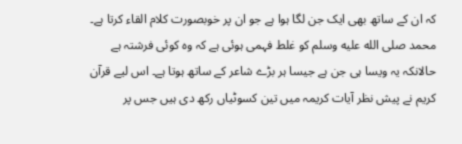کہ ان کے ساتھ بھی ایک جن لگا ہوا ہے جو ان پر خوبصورت کلام القاء کرتا ہے۔ محمد صلى الله عليه وسلم کو غلط فہمی ہوئی ہے کہ وہ کوئی فرشتہ ہے حالانکہ یہ ویسا ہی جن ہے جیسا ہر بڑے شاعر کے ساتھ ہوتا ہے۔ اس لیے قرآن کریم نے پیش نظر آیات کریمہ میں تین کسوٹیاں رکھ دی ہیں جس پر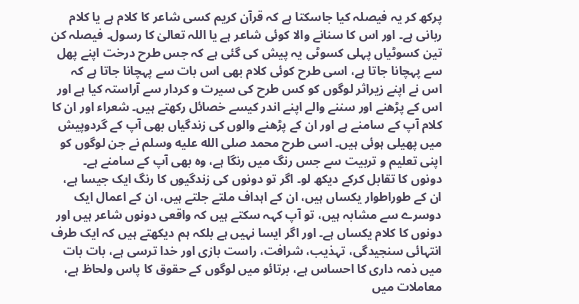پرکھ کر یہ فیصلہ کیا جاسکتا ہے کہ قرآن کریم کسی شاعر کا کلام ہے یا کلام ربانی ہے۔ اور اس کا سنانے والا کوئی شاعر ہے یا اللہ تعالیٰ کا رسول۔ فیصلہ کن تین کسوٹیاں پہلی کسوٹی یہ پیش کی گئی ہے کہ جس طرح درخت اپنے پھل سے پہچانا جاتا ہے، اسی طرح کوئی کلام بھی اس بات سے پہچانا جاتا ہے کہ اس نے اپنے زیراثر لوگوں کو کس طرح کی سیرت و کردار سے آراستہ کیا ہے اور اس کے پڑھنے اور سننے والے اپنے اندر کیسے خصائل رکھتے ہیں۔ شعراء اور ان کا کلام آپ کے سامنے ہے اور ان کے پڑھنے والوں کی زندگیاں بھی آپ کے گردوپیش میں پھیلی ہوئی ہیں۔ اسی طرح محمد صلى الله عليه وسلم نے جن لوگوں کو اپنی تعلیم و تربیت سے جس رنگ میں رنگا ہے، وہ بھی آپ کے سامنے ہے۔ دونوں کا تقابل کرکے دیکھ لو۔ اگر تو دونوں کی زندگیوں کا رنگ ایک جیسا ہے، ان کے طوراطوار یکساں ہیں، ان کے اہداف ملتے جلتے ہیں، ان کے اعمال ایک دوسرے سے مشابہ ہیں، تو آپ کہہ سکتے ہیں کہ واقعی دونوں شاعر ہیں اور دونوں کا کلام یکساں ہے۔ اور اگر ایسا نہیں ہے بلکہ ہم دیکھتے ہیں کہ ایک طرف انتہائی سنجیدگی، تہذیب، شرافت، راست بازی اور خدا ترسی ہے، بات بات میں ذمہ داری کا احساس ہے، برتائو میں لوگوں کے حقوق کا پاس ولحاظ ہے، معاملات میں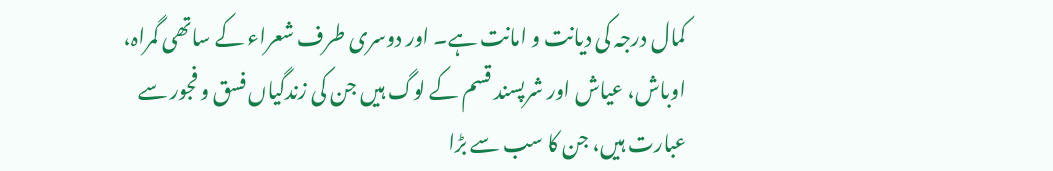کمال درجہ کی دیانت و امانت ہے۔ اور دوسری طرف شعراء کے ساتھی گمراہ، اوباش، عیاش اور شرپسند قسم کے لوگ ہیں جن کی زندگیاں فسق و فجور سے عبارت ہیں، جن کا سب سے بڑا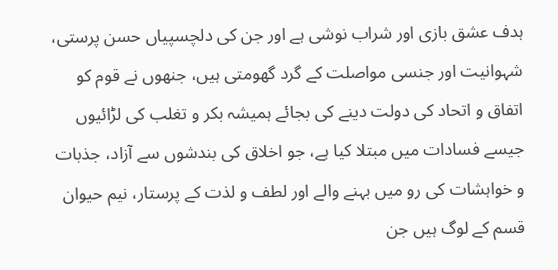ہدف عشق بازی اور شراب نوشی ہے اور جن کی دلچسپیاں حسن پرستی، شہوانیت اور جنسی مواصلت کے گرد گھومتی ہیں، جنھوں نے قوم کو اتفاق و اتحاد کی دولت دینے کی بجائے ہمیشہ بکر و تغلب کی لڑائیوں جیسے فسادات میں مبتلا کیا ہے، جو اخلاق کی بندشوں سے آزاد، جذبات و خواہشات کی رو میں بہنے والے اور لطف و لذت کے پرستار، نیم حیوان قسم کے لوگ ہیں جن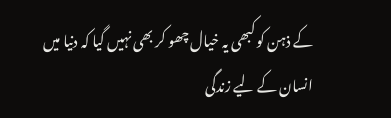کے ذہن کو کبھی یہ خیال چھو کر بھی نہیں گیا کہ دنیا میں انسان کے لیے زندگی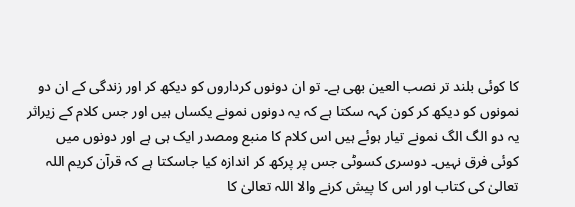کا کوئی بلند تر نصب العین بھی ہے۔ تو ان دونوں کرداروں کو دیکھ کر اور زندگی کے ان دو نمونوں کو دیکھ کر کون کہہ سکتا ہے کہ یہ دونوں نمونے یکساں ہیں اور جس کلام کے زیراثر یہ دو الگ الگ نمونے تیار ہوئے ہیں اس کلام کا منبع ومصدر ایک ہی ہے اور دونوں میں کوئی فرق نہیں۔ دوسری کسوٹی جس پر پرکھ کر اندازہ کیا جاسکتا ہے کہ قرآن کریم اللہ تعالیٰ کی کتاب اور اس کا پیش کرنے والا اللہ تعالیٰ کا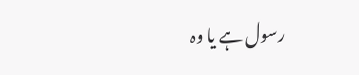رسول ہے یا وہ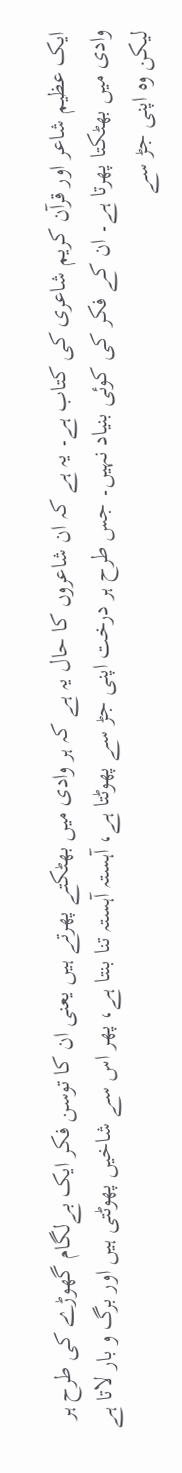ایک عظیم شاعر اور قرآن کریم شاعری کی کتاب ہے۔ یہ ہے کہ ان شاعروں کا حال یہ ہے کہ ہر وادی میں بھٹکتے پھرتے ہیں یعنی ان کا توسن فکر ایک بےلگام گھوڑے کی طرح ہر وادی میں بھٹکتا پھرتا ہے۔ ان کے فکر کی کوئی بنیاد نہیں۔ جس طرح ہر درخت اپنی جڑ سے پھوٹتا ہے، آہستہ آہستہ تنا بنتا ہے، پھر اس سے شاخیں پھوٹتی ہیں اور برگ و بار لاتا ہے لیکن وہ اپنی جڑ سے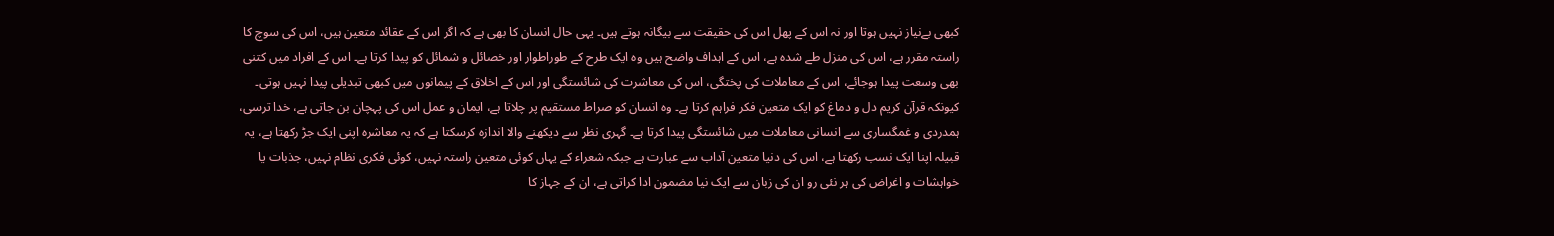کبھی بےنیاز نہیں ہوتا اور نہ اس کے پھل اس کی حقیقت سے بیگانہ ہوتے ہیں۔ یہی حال انسان کا بھی ہے کہ اگر اس کے عقائد متعین ہیں، اس کی سوچ کا راستہ مقرر ہے، اس کی منزل طے شدہ ہے، اس کے اہداف واضح ہیں وہ ایک طرح کے طوراطوار اور خصائل و شمائل کو پیدا کرتا ہے۔ اس کے افراد میں کتنی بھی وسعت پیدا ہوجائے، اس کے معاملات کی پختگی، اس کی معاشرت کی شائستگی اور اس کے اخلاق کے پیمانوں میں کبھی تبدیلی پیدا نہیں ہوتی۔ کیونکہ قرآن کریم دل و دماغ کو ایک متعین فکر فراہم کرتا ہے۔ وہ انسان کو صراط مستقیم پر چلاتا ہے، ایمان و عمل اس کی پہچان بن جاتی ہے، خدا ترسی، ہمدردی و غمگساری سے انسانی معاملات میں شائستگی پیدا کرتا ہے۔ گہری نظر سے دیکھنے والا اندازہ کرسکتا ہے کہ یہ معاشرہ اپنی ایک جڑ رکھتا ہے، یہ قبیلہ اپنا ایک نسب رکھتا ہے، اس کی دنیا متعین آداب سے عبارت ہے جبکہ شعراء کے یہاں کوئی متعین راستہ نہیں، کوئی فکری نظام نہیں، جذبات یا خواہشات و اغراض کی ہر نئی رو ان کی زبان سے ایک نیا مضمون ادا کراتی ہے، ان کے جہاز کا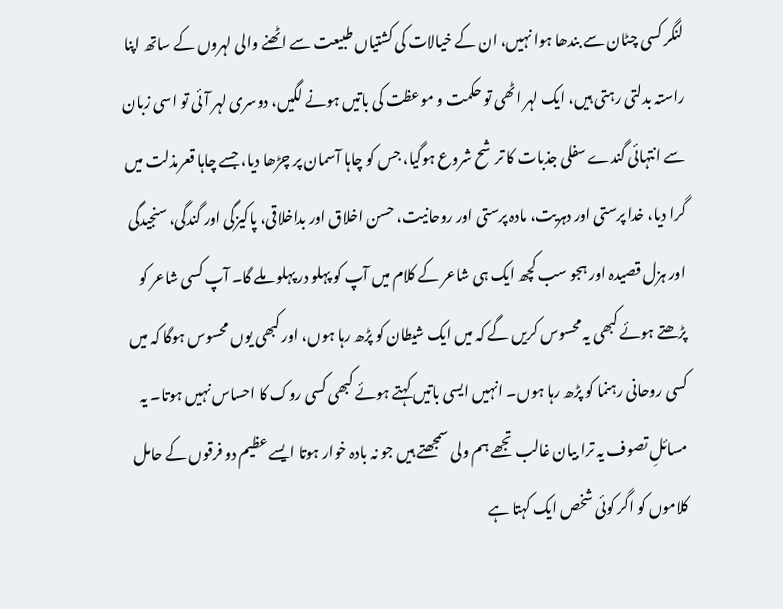لنگر کسی چٹان سے بندھا ہوا نہیں، ان کے خیالات کی کشتیاں طبیعت سے اٹھنے والی لہروں کے ساتھ اپنا راستہ بدلتی رہتی ہیں، ایک لہر اٹھی تو حکمت و موعظت کی باتیں ہونے لگیں، دوسری لہر آئی تو اسی زبان سے انتہائی گندے سفلی جذبات کا ترشح شروع ہوگیا، جس کو چاہا آسمان پر چڑھا دیا، جسے چاہا قعرمذلت میں گرا دیا، خدا پرستی اور دہریت، مادہ پرستی اور روحانیت، حسن اخلاق اور بداخلاقی، پاکیزگی اور گندگی، سنجیدگی اور ہزل قصیدہ اور ہجو سب کچھ ایک ہی شاعر کے کلام میں آپ کو پہلو در پہلو ملے گا۔ آپ کسی شاعر کو پڑھتے ہوئے کبھی یہ محسوس کریں گے کہ میں ایک شیطان کو پڑھ رہا ہوں، اور کبھی یوں محسوس ہوگا کہ میں کسی روحانی رہنما کو پڑھ رہا ہوں۔ انہیں ایسی باتیں کہتے ہوئے کبھی کسی روک کا احساس نہیں ہوتا۔ یہ مسائلِ تصوف یہ ترا بیان غالب تجھے ہم ولی سمجھتے ہیں جو نہ بادہ خوار ہوتا ایسے عظیم دو فرقوں کے حامل کلاموں کو اگر کوئی شخص ایک کہتا ہے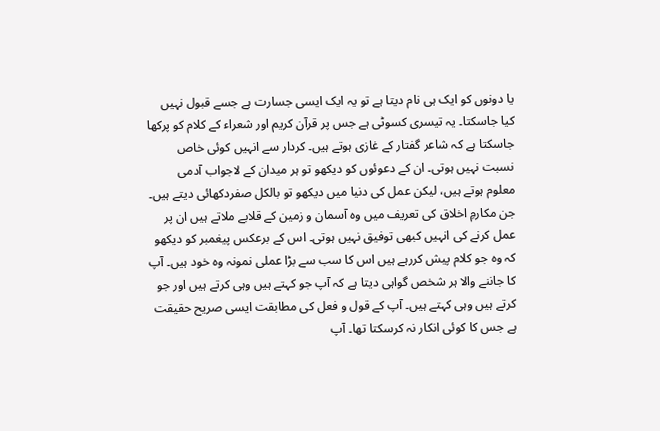یا دونوں کو ایک ہی نام دیتا ہے تو یہ ایک ایسی جسارت ہے جسے قبول نہیں کیا جاسکتا۔ یہ تیسری کسوٹی ہے جس پر قرآن کریم اور شعراء کے کلام کو پرکھا جاسکتا ہے کہ شاعر گفتار کے غازی ہوتے ہیں۔ کردار سے انہیں کوئی خاص نسبت نہیں ہوتی۔ ان کے دعوئوں کو دیکھو تو ہر میدان کے لاجواب آدمی معلوم ہوتے ہیں، لیکن عمل کی دنیا میں دیکھو تو بالکل صفردکھائی دیتے ہیں۔ جن مکارمِ اخلاق کی تعریف میں وہ آسمان و زمین کے قلابے ملاتے ہیں ان پر عمل کرنے کی انہیں کبھی توفیق نہیں ہوتی۔ اس کے برعکس پیغمبر کو دیکھو کہ وہ جو کلام پیش کررہے ہیں اس کا سب سے بڑا عملی نمونہ وہ خود ہیں۔ آپ کا جاننے والا ہر شخص گواہی دیتا ہے کہ آپ جو کہتے ہیں وہی کرتے ہیں اور جو کرتے ہیں وہی کہتے ہیں۔ آپ کے قول و فعل کی مطابقت ایسی صریح حقیقت ہے جس کا کوئی انکار نہ کرسکتا تھا۔ آپ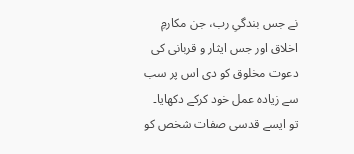نے جس بندگیِ رب، جن مکارمِ اخلاق اور جس ایثار و قربانی کی دعوت مخلوق کو دی اس پر سب سے زیادہ عمل خود کرکے دکھایا۔ تو ایسے قدسی صفات شخص کو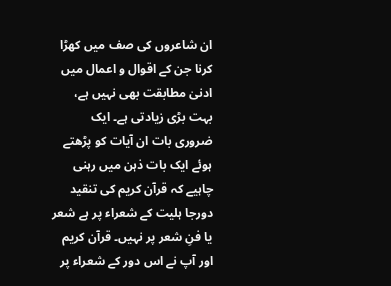ان شاعروں کی صف میں کھڑا کرنا جن کے اقوال و اعمال میں ادنیٰ مطابقت بھی نہیں ہے، بہت بڑی زیادتی ہے۔ ایک ضروری بات ان آیات کو پڑھتے ہوئے ایک بات ذہن میں رہنی چاہیے کہ قرآن کریم کی تنقید دورجا ہلیت کے شعراء پر ہے شعر یا فنِ شعر پر نہیں۔ قرآن کریم اور آپ نے اس دور کے شعراء پر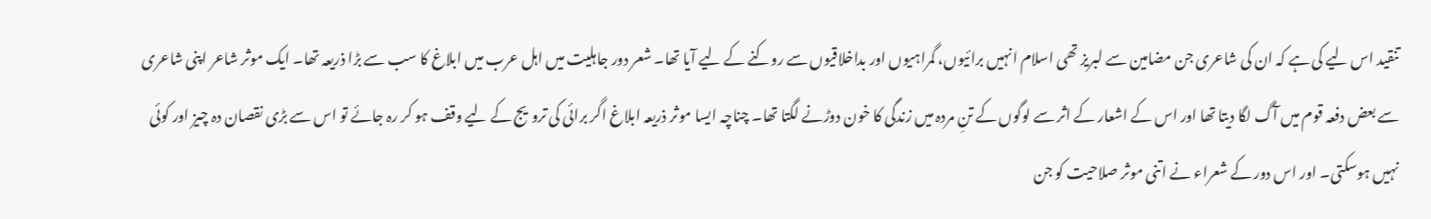تنقید اس لیے کی ہے کہ ان کی شاعری جن مضامین سے لبریز تھی اسلام انہیں برائیوں، گمراہیوں اور بداخلاقیوں سے روکنے کے لیے آیا تھا۔ شعر دور جاہلیت میں اہل عرب میں ابلاغ کا سب سے بڑا ذریعہ تھا۔ ایک موثر شاعر اپنی شاعری سے بعض دفعہ قوم میں آگ لگا دیتا تھا اور اس کے اشعار کے اثر سے لوگوں کے تنِ مردہ میں زندگی کا خون دوڑنے لگتا تھا۔ چناچہ ایسا موثر ذریعہ ابلاغ اگر برائی کی ترویج کے لیے وقف ہو کر رہ جائے تو اس سے بڑی نقصان دہ چیز اور کوئی نہیں ہوسکتی۔ اور اس دور کے شعراء نے اتنی موثر صلاحیت کو جن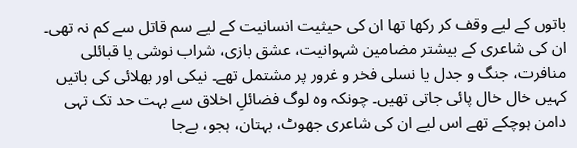باتوں کے لیے وقف کر رکھا تھا ان کی حیثیت انسانیت کے لیے سم قاتل سے کم نہ تھی۔ ان کی شاعری کے بیشتر مضامین شہوانیت، عشق بازی، شراب نوشی یا قبائلی منافرت، جنگ و جدل یا نسلی فخر و غرور پر مشتمل تھے۔ نیکی اور بھلائی کی باتیں کہیں خال خال پائی جاتی تھیں۔ چونکہ وہ لوگ فضائلِ اخلاق سے بہت حد تک تہی دامن ہوچکے تھے اس لیے ان کی شاعری جھوٹ، بہتان، ہجو، بےجا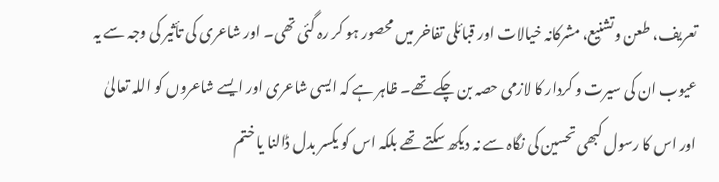تعریف، طعن وتشنیع، مشرکانہ خیالات اور قبائلی تفاخر میں محصور ہو کر رہ گئی تھی۔ اور شاعری کی تأثیر کی وجہ سے یہ عیوب ان کی سیرت و کردار کا لازمی حصہ بن چکے تھے۔ ظاہر ہے کہ ایسی شاعری اور ایسے شاعروں کو اللہ تعالیٰ اور اس کا رسول کبھی تحسین کی نگاہ سے نہ دیکھ سکتے تھے بلکہ اس کو یکسر بدل ڈالنا یا ختم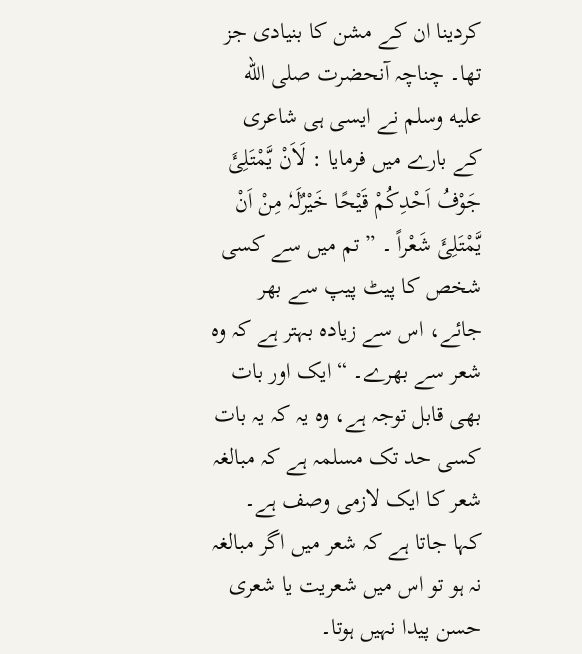کردینا ان کے مشن کا بنیادی جز تھا۔ چناچہ آنحضرت صلى الله عليه وسلم نے ایسی ہی شاعری کے بارے میں فرمایا : لَاَنْ یَّمْتَلِیَٔ جَوْفُ اَحْدِکُمْ قَیْحًا خَیْرٌلَـہٗ مِنْ اَنْ یَّمْتَلِیَٔ شَعْراً ۔ ” تم میں سے کسی شخص کا پیٹ پیپ سے بھر جائے، اس سے زیادہ بہتر ہے کہ وہ شعر سے بھرے۔ “ ایک اور بات بھی قابل توجہ ہے، وہ یہ کہ یہ بات کسی حد تک مسلمہ ہے کہ مبالغہ شعر کا ایک لازمی وصف ہے۔ کہا جاتا ہے کہ شعر میں اگر مبالغہ نہ ہو تو اس میں شعریت یا شعری حسن پیدا نہیں ہوتا۔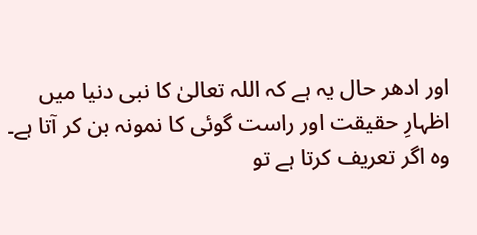اور ادھر حال یہ ہے کہ اللہ تعالیٰ کا نبی دنیا میں اظہارِ حقیقت اور راست گوئی کا نمونہ بن کر آتا ہے۔ وہ اگر تعریف کرتا ہے تو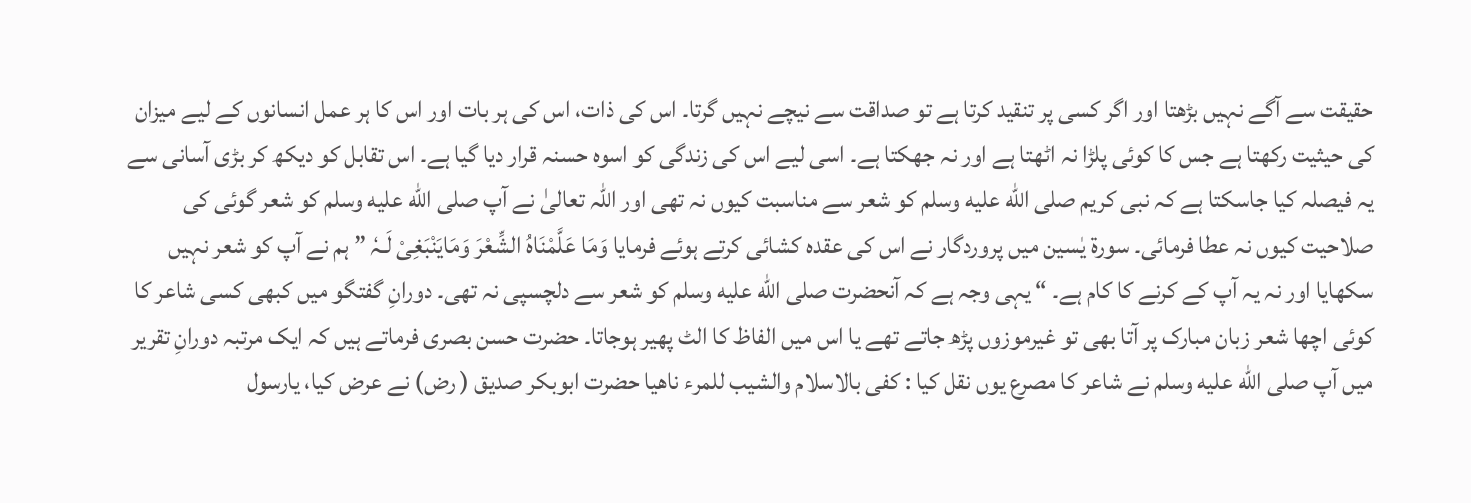حقیقت سے آگے نہیں بڑھتا اور اگر کسی پر تنقید کرتا ہے تو صداقت سے نیچے نہیں گرتا۔ اس کی ذات، اس کی ہر بات اور اس کا ہر عمل انسانوں کے لیے میزان کی حیثیت رکھتا ہے جس کا کوئی پلڑا نہ اٹھتا ہے اور نہ جھکتا ہے۔ اسی لیے اس کی زندگی کو اسوہ حسنہ قرار دیا گیا ہے۔ اس تقابل کو دیکھ کر بڑی آسانی سے یہ فیصلہ کیا جاسکتا ہے کہ نبی کریم صلى الله عليه وسلم کو شعر سے مناسبت کیوں نہ تھی اور اللہ تعالیٰ نے آپ صلى الله عليه وسلم کو شعر گوئی کی صلاحیت کیوں نہ عطا فرمائی۔ سورة یٰسین میں پروردگار نے اس کی عقدہ کشائی کرتے ہوئے فرمایا وَمَا عَلَّمْنَاہُ الشِّعْرَ وَمَایَنْبَغِیْ لَـہٗ ” ہم نے آپ کو شعر نہیں سکھایا اور نہ یہ آپ کے کرنے کا کام ہے۔ “ یہی وجہ ہے کہ آنحضرت صلى الله عليه وسلم کو شعر سے دلچسپی نہ تھی۔ دورانِ گفتگو میں کبھی کسی شاعر کا کوئی اچھا شعر زبان مبارک پر آتا بھی تو غیرموزوں پڑھ جاتے تھے یا اس میں الفاظ کا الٹ پھیر ہوجاتا۔ حضرت حسن بصری فرماتے ہیں کہ ایک مرتبہ دورانِ تقریر میں آپ صلى الله عليه وسلم نے شاعر کا مصرع یوں نقل کیا : کفی بالاسلام والشیب للمرء ناھیا حضرت ابوبکر صدیق ( رض) نے عرض کیا، یارسول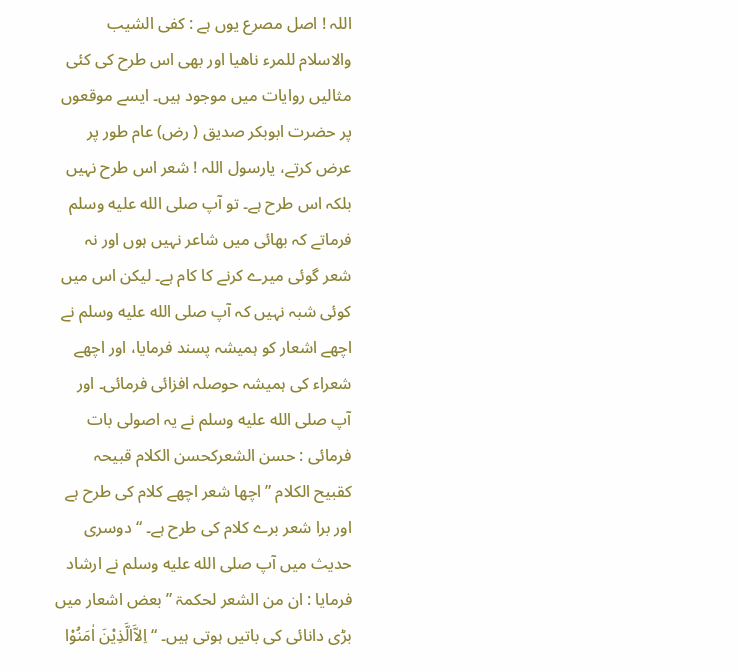اللہ ! اصل مصرع یوں ہے : کفی الشیب والاسلام للمرء ناھیا اور بھی اس طرح کی کئی مثالیں روایات میں موجود ہیں۔ ایسے موقعوں پر حضرت ابوبکر صدیق ( رض) عام طور پر عرض کرتے، یارسول اللہ ! شعر اس طرح نہیں بلکہ اس طرح ہے۔ تو آپ صلى الله عليه وسلم فرماتے کہ بھائی میں شاعر نہیں ہوں اور نہ شعر گوئی میرے کرنے کا کام ہے۔ لیکن اس میں کوئی شبہ نہیں کہ آپ صلى الله عليه وسلم نے اچھے اشعار کو ہمیشہ پسند فرمایا، اور اچھے شعراء کی ہمیشہ حوصلہ افزائی فرمائی۔ اور آپ صلى الله عليه وسلم نے یہ اصولی بات فرمائی : حسن الشعرکحسن الکلام قبیحہ کقبیح الکلام ” اچھا شعر اچھے کلام کی طرح ہے اور برا شعر برے کلام کی طرح ہے۔ “ دوسری حدیث میں آپ صلى الله عليه وسلم نے ارشاد فرمایا : ان من الشعر لحکمۃ ” بعض اشعار میں بڑی دانائی کی باتیں ہوتی ہیں۔ “ اِلاَّالَّذِیْنَ اٰمَنُوْا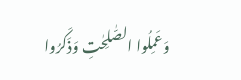وَعَمِلُوا الصّٰلِحٰتِ وَذَکَرُوا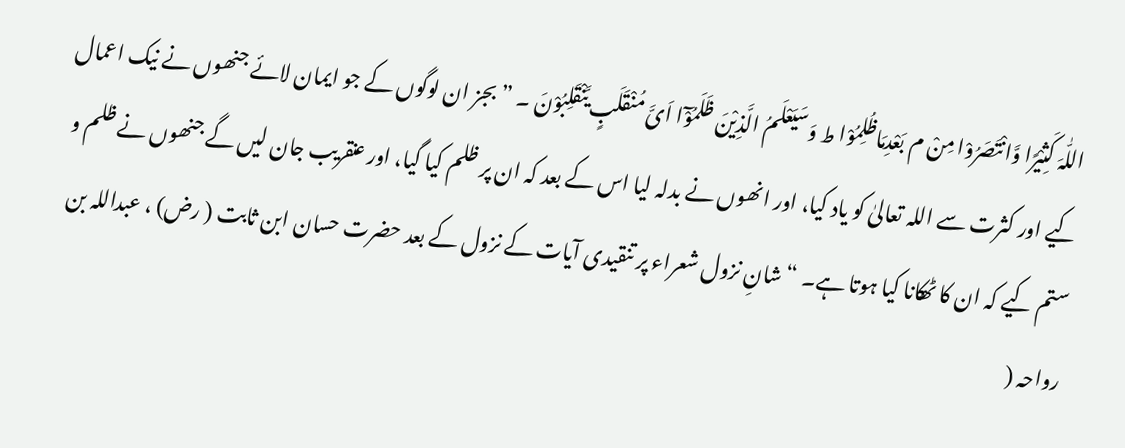اللّٰہَ کَثِیْرًا وَّانْتَصَرُوْا مِنْ م بَعْدِمَاظُلِمُوْا ط وَسَیَعْلَمُ الَّذِیْنَ ظَلَمُوْٓا اَیَّ مُنْقَلَبٍ یَّنْقَلِبُوْنَ ۔ ” بجز ان لوگوں کے جو ایمان لائے جنھوں نے نیک اعمال کیے اور کثرت سے اللہ تعالیٰ کو یاد کیا، اور انھوں نے بدلہ لیا اس کے بعد کہ ان پر ظلم کیا گیا، اور عنقریب جان لیں گے جنھوں نے ظلم و ستم کیے کہ ان کا ٹھکانا کیا ہوتا ہے۔ “ شانِ نزول شعراء پر تنقیدی آیات کے نزول کے بعد حضرت حسان ابن ثابت ( رض) ، عبداللہ بن رواحہ (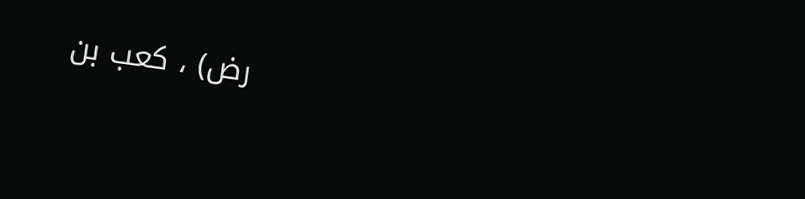رض) ، کعب بن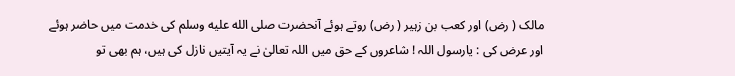مالک ( رض) اور کعب بن زہیر ( رض) روتے ہوئے آنحضرت صلى الله عليه وسلم کی خدمت میں حاضر ہوئے اور عرض کی : یارسول اللہ ! شاعروں کے حق میں اللہ تعالیٰ نے یہ آیتیں نازل کی ہیں، ہم بھی تو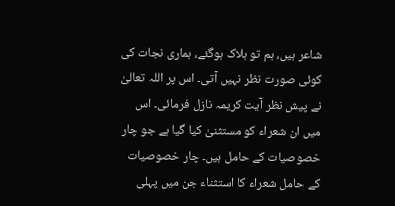شاعر ہیں، ہم تو ہلاک ہوگئے، ہماری نجات کی کوئی صورت نظر نہیں آتی۔ اس پر اللہ تعالیٰ نے پیش نظر آیت کریمہ نازل فرمائی۔ اس میں ان شعراء کو مستثنیٰ کیا گیا ہے جو چار خصوصیات کے حامل ہیں۔ چار خصوصیات کے حامل شعراء کا استثناء جن میں پہلی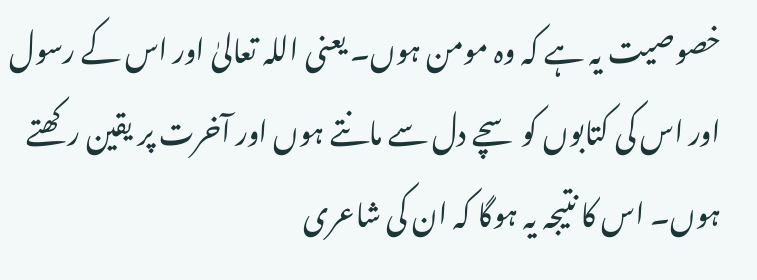خصوصیت یہ ہے کہ وہ مومن ہوں۔ یعنی اللہ تعالیٰ اور اس کے رسول اور اس کی کتابوں کو سچے دل سے مانتے ہوں اور آخرت پر یقین رکھتے ہوں۔ اس کا نتیجہ یہ ہوگا کہ ان کی شاعری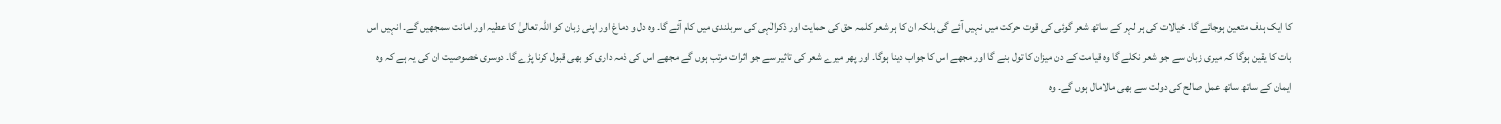کا ایک ہدف متعین ہوجائے گا۔ خیالات کی ہر لہر کے ساتھ شعر گوئی کی قوت حرکت میں نہیں آئے گی بلکہ ان کا ہر شعر کلمہ حق کی حمایت اور ذکرالٰہی کی سربلندی میں کام آئے گا۔ وہ دل و دماغ اور اپنی زبان کو اللہ تعالیٰ کا عطیہ اور امانت سمجھیں گے۔ انہیں اس بات کا یقین ہوگا کہ میری زبان سے جو شعر نکلے گا وہ قیامت کے دن میزان کا تول بنے گا اور مجھے اس کا جواب دینا ہوگا۔ اور پھر میرے شعر کی تاثیر سے جو اثرات مرتب ہوں گے مجھے اس کی ذمہ داری کو بھی قبول کرنا پڑے گا۔ دوسری خصوصیت ان کی یہ ہے کہ وہ ایمان کے ساتھ ساتھ عمل صالح کی دولت سے بھی مالامال ہوں گے۔ وہ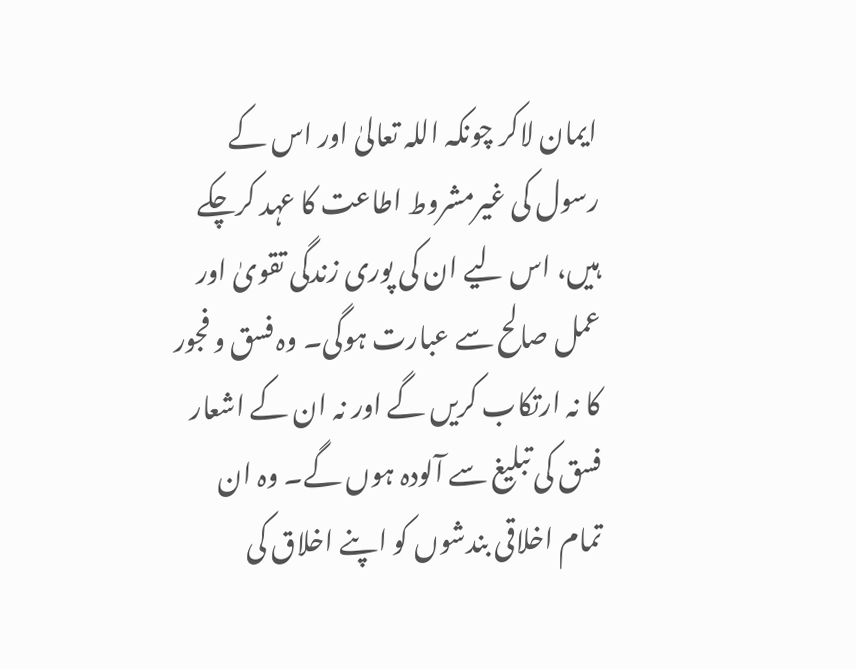ایمان لاکر چونکہ اللہ تعالیٰ اور اس کے رسول کی غیرمشروط اطاعت کا عہد کرچکے ہیں، اس لیے ان کی پوری زندگی تقویٰ اور عمل صالح سے عبارت ہوگی۔ وہ فسق و فجور کا نہ ارتکاب کریں گے اور نہ ان کے اشعار فسق کی تبلیغ سے آلودہ ہوں گے۔ وہ ان تمام اخلاقی بندشوں کو اپنے اخلاق کی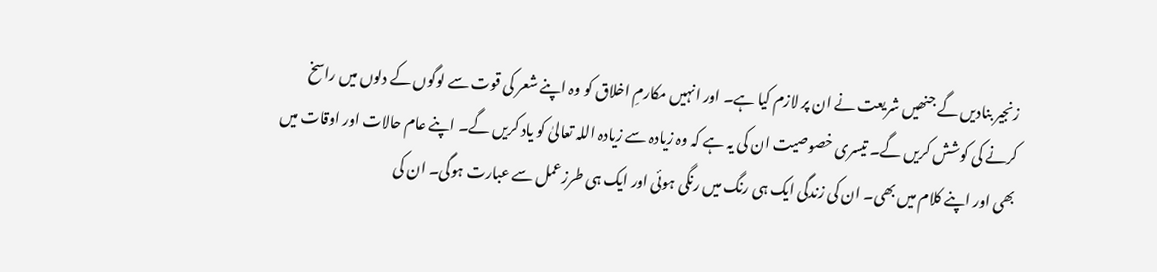زنجیر بنادیں گے جنھیں شریعت نے ان پر لازم کیا ہے۔ اور انہیں مکارمِ اخلاق کو وہ اپنے شعر کی قوت سے لوگوں کے دلوں میں راسخ کرنے کی کوشش کریں گے۔ تیسری خصوصیت ان کی یہ ہے کہ وہ زیادہ سے زیادہ اللہ تعالیٰ کو یاد کریں گے۔ اپنے عام حالات اور اوقات میں بھی اور اپنے کلام میں بھی۔ ان کی زندگی ایک ہی رنگ میں رنگی ہوئی اور ایک ہی طرزعمل سے عبارت ہوگی۔ ان کی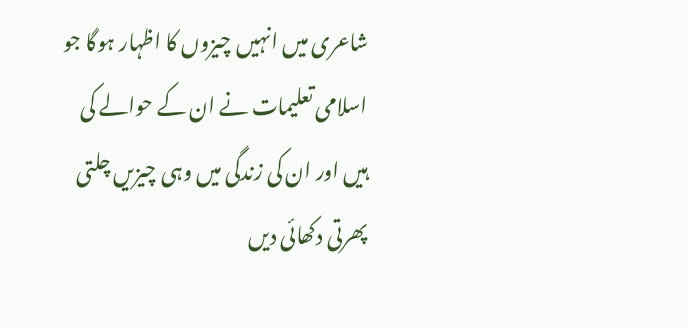شاعری میں انہیں چیزوں کا اظہار ہوگا جو اسلامی تعلیمات نے ان کے حوالے کی ہیں اور ان کی زندگی میں وہی چیزیں چلتی پھرتی دکھائی دیں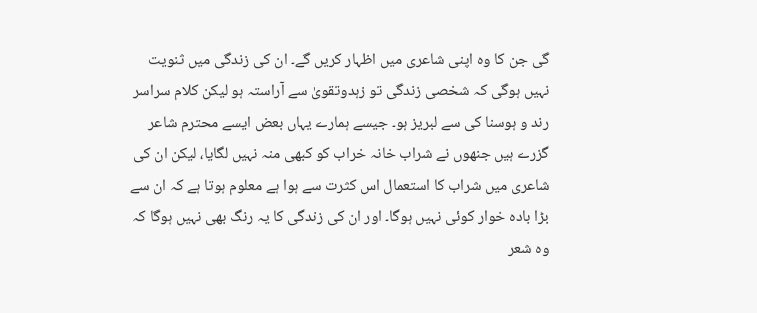گی جن کا وہ اپنی شاعری میں اظہار کریں گے۔ ان کی زندگی میں ثنویت نہیں ہوگی کہ شخصی زندگی تو زہدوتقویٰ سے آراستہ ہو لیکن کلام سراسر رند و ہوسنا کی سے لبریز ہو۔ جیسے ہمارے یہاں بعض ایسے محترم شاعر گزرے ہیں جنھوں نے شراب خانہ خراب کو کبھی منہ نہیں لگایا، لیکن ان کی شاعری میں شراب کا استعمال اس کثرت سے ہوا ہے معلوم ہوتا ہے کہ ان سے بڑا بادہ خوار کوئی نہیں ہوگا۔ اور ان کی زندگی کا یہ رنگ بھی نہیں ہوگا کہ وہ شعر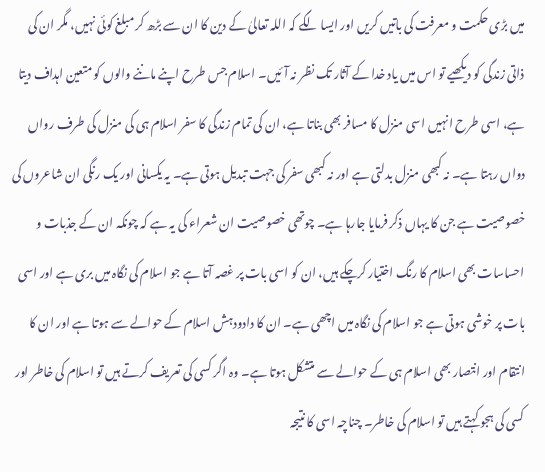میں بڑی حکمت و معرفت کی باتیں کریں اور ایسا لگے کہ اللہ تعالیٰ کے دین کا ان سے بڑھ کر مبلغ کوئی نہیں، مگر ان کی ذاتی زندگی کو دیکھیے تو اس میں یاد خدا کے آثار تک نظر نہ آئیں۔ اسلام جس طرح اپنے ماننے والوں کو متعین اہداف دیتا ہے، اسی طرح انہیں اسی منزل کا مسافر بھی بناتا ہے، ان کی تمام زندگی کا سفر اسلام ہی کی منزل کی طرف رواں دواں رہتا ہے۔ نہ کبھی منزل بدلتی ہے اور نہ کبھی سفر کی جہت تبدیل ہوتی ہے۔ یہ یکسانی اور یک رنگی ان شاعروں کی خصوصیت ہے جن کا یہاں ذکر فرمایا جارہا ہے۔ چوتھی خصوصیت ان شعراء کی یہ ہے کہ چونکہ ان کے جذبات و احساسات بھی اسلام کا رنگ اختیار کرچکے ہیں، ان کو اسی بات پر غصہ آتا ہے جو اسلام کی نگاہ میں بری ہے اور اسی بات پر خوشی ہوتی ہے جو اسلام کی نگاہ میں اچھی ہے۔ ان کا دادودہش اسلام کے حوالے سے ہوتا ہے اور ان کا انتقام اور انتصار بھی اسلام ہی کے حوالے سے متشکل ہوتا ہے۔ وہ اگر کسی کی تعریف کرتے ہیں تو اسلام کی خاطر اور کسی کی ہجو کہتے ہیں تو اسلام کی خاطر۔ چناچہ اسی کا نتیجہ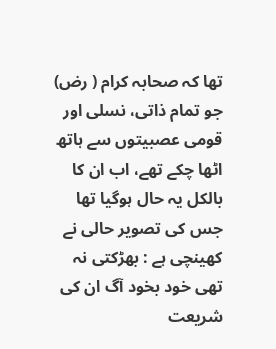تھا کہ صحابہ کرام ( رض) جو تمام ذاتی، نسلی اور قومی عصبیتوں سے ہاتھ اٹھا چکے تھے، اب ان کا بالکل یہ حال ہوگیا تھا جس کی تصویر حالی نے کھینچی ہے : بھڑکتی نہ تھی خود بخود آگ ان کی شریعت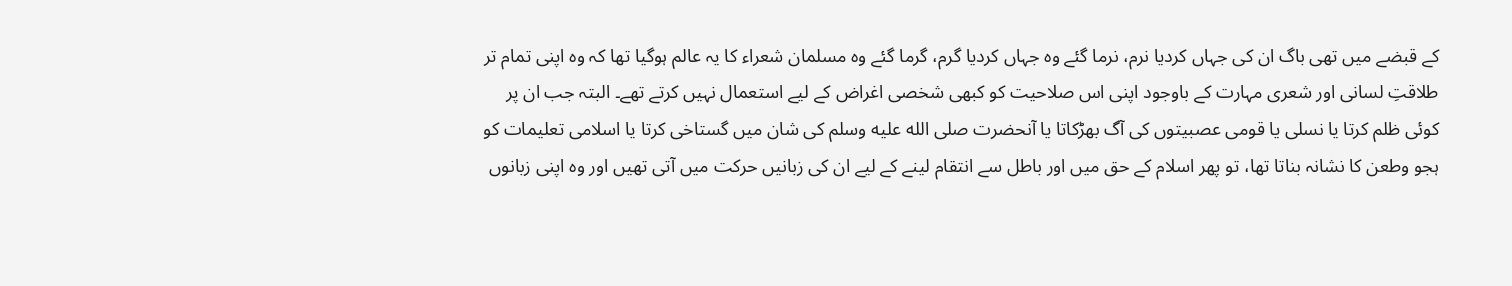کے قبضے میں تھی باگ ان کی جہاں کردیا نرم، نرما گئے وہ جہاں کردیا گرم، گرما گئے وہ مسلمان شعراء کا یہ عالم ہوگیا تھا کہ وہ اپنی تمام تر طلاقتِ لسانی اور شعری مہارت کے باوجود اپنی اس صلاحیت کو کبھی شخصی اغراض کے لیے استعمال نہیں کرتے تھے۔ البتہ جب ان پر کوئی ظلم کرتا یا نسلی یا قومی عصبیتوں کی آگ بھڑکاتا یا آنحضرت صلى الله عليه وسلم کی شان میں گستاخی کرتا یا اسلامی تعلیمات کو ہجو وطعن کا نشانہ بناتا تھا، تو پھر اسلام کے حق میں اور باطل سے انتقام لینے کے لیے ان کی زبانیں حرکت میں آتی تھیں اور وہ اپنی زبانوں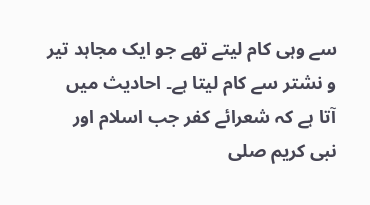سے وہی کام لیتے تھے جو ایک مجاہد تیر و نشتر سے کام لیتا ہے۔ احادیث میں آتا ہے کہ شعرائے کفر جب اسلام اور نبی کریم صلى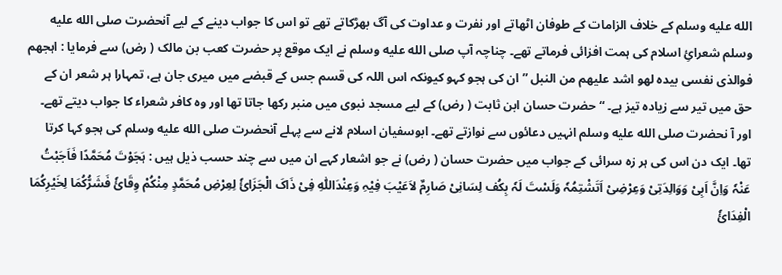الله عليه وسلم کے خلاف الزامات کے طوفان اٹھاتے اور نفرت و عداوت کی آگ بھڑکاتے تھے تو اس کا جواب دینے کے لیے آنحضرت صلى الله عليه وسلم شعرائِ اسلام کی ہمت افزائی فرماتے تھے۔ چناچہ آپ صلى الله عليه وسلم نے ایک موقع پر حضرت کعب بن مالک ( رض) سے فرمایا : اہجھم فوالذی نفسی بیدہ لھو اشد علیھم من النبل ” ان کی ہجو کہو کیونکہ اس اللہ کی قسم جس کے قبضے میں میری جان ہے، تمہارا ہر شعر ان کے حق میں تیر سے زیادہ تیز ہے۔ “ حضرت حسان ابن ثابت ( رض) کے لیے مسجد نبوی میں منبر رکھا جاتا تھا اور وہ کافر شعراء کا جواب دیتے تھے۔ اور آ نحضرت صلى الله عليه وسلم انہیں دعائوں سے نوازتے تھے۔ ابوسفیان اسلام لانے سے پہلے آنحضرت صلى الله عليه وسلم کی ہجو کہا کرتا تھا۔ ایک دن اس کی ہر زہ سرائی کے جواب میں حضرت حسان ( رض) نے جو اشعار کہے ان میں سے چند حسب ذیل ہیں : ہَجَوْتَ مُحَمَّدًا فَاَجَبْتُ عَنْہٗ وَاِنَّ اَبِیْ وَوَالِدَتِیْ وَعِرْضِیْ اَتَشْتِمُہٗ وَلَسْتَ لَہٗ بِکُف لِسَانِیْ صَارِمٌ لاَعَیْبَ فِیْہِ وَعِنْدَاللّٰہِ فِیْ ذَاکَ الْجَزَائٗ لِعِرْضِ مُحَمَّدٍ مِنْکُمْ وِقَائٗ فَشَرُّکُمَا لِخَیْرِکُمَا الْفِدَائٗ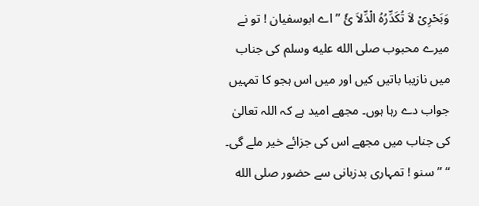وَبَحْرِیْ لاَ تُکَدِّرُہُ الْدِّلاَ ئٗ ” اے ابوسفیان ! تو نے میرے محبوب صلى الله عليه وسلم کی جناب میں نازیبا باتیں کیں اور میں اس ہجو کا تمہیں جواب دے رہا ہوں۔ مجھے امید ہے کہ اللہ تعالیٰ کی جناب میں مجھے اس کی جزائے خیر ملے گی۔ “ ” سنو ! تمہاری بدزبانی سے حضور صلى الله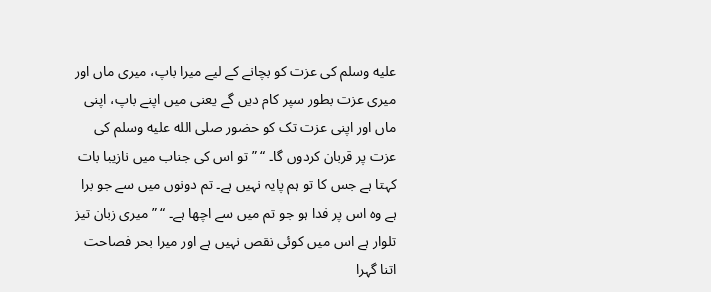عليه وسلم کی عزت کو بچانے کے لیے میرا باپ، میری ماں اور میری عزت بطور سپر کام دیں گے یعنی میں اپنے باپ، اپنی ماں اور اپنی عزت تک کو حضور صلى الله عليه وسلم کی عزت پر قربان کردوں گا۔ “ ” تو اس کی جناب میں نازیبا بات کہتا ہے جس کا تو ہم پایہ نہیں ہے۔ تم دونوں میں سے جو برا ہے وہ اس پر فدا ہو جو تم میں سے اچھا ہے۔ “ ” میری زبان تیز تلوار ہے اس میں کوئی نقص نہیں ہے اور میرا بحر فصاحت اتنا گہرا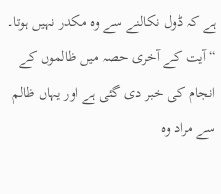ہے کہ ڈول نکالنے سے وہ مکدر نہیں ہوتا۔ “ آیت کے آخری حصہ میں ظالموں کے انجام کی خبر دی گئی ہے اور یہاں ظالم سے مراد وہ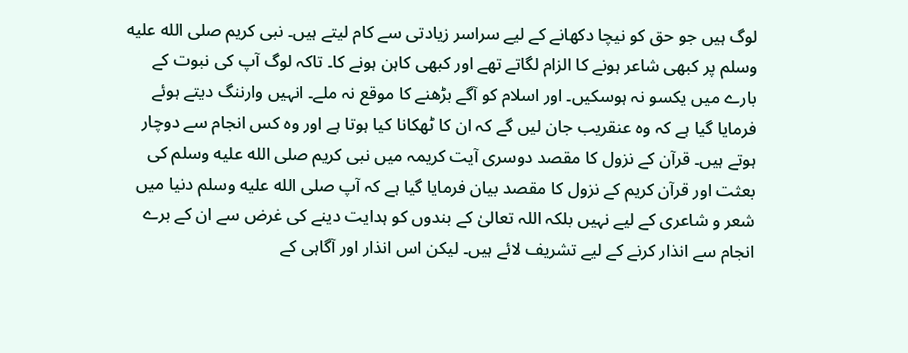لوگ ہیں جو حق کو نیچا دکھانے کے لیے سراسر زیادتی سے کام لیتے ہیں۔ نبی کریم صلى الله عليه وسلم پر کبھی شاعر ہونے کا الزام لگاتے تھے اور کبھی کاہن ہونے کا۔ تاکہ لوگ آپ کی نبوت کے بارے میں یکسو نہ ہوسکیں۔ اور اسلام کو آگے بڑھنے کا موقع نہ ملے۔ انہیں وارننگ دیتے ہوئے فرمایا گیا ہے کہ وہ عنقریب جان لیں گے کہ ان کا ٹھکانا کیا ہوتا ہے اور وہ کس انجام سے دوچار ہوتے ہیں۔ قرآن کے نزول کا مقصد دوسری آیت کریمہ میں نبی کریم صلى الله عليه وسلم کی بعثت اور قرآن کریم کے نزول کا مقصد بیان فرمایا گیا ہے کہ آپ صلى الله عليه وسلم دنیا میں شعر و شاعری کے لیے نہیں بلکہ اللہ تعالیٰ کے بندوں کو ہدایت دینے کی غرض سے ان کے برے انجام سے انذار کرنے کے لیے تشریف لائے ہیں۔ لیکن اس انذار اور آگاہی کے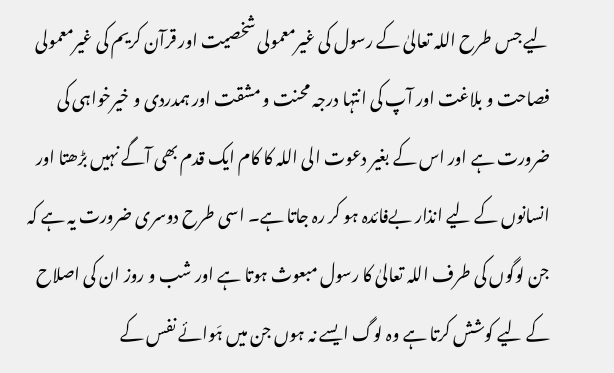لیے جس طرح اللہ تعالیٰ کے رسول کی غیرمعمولی شخصیت اور قرآن کریم کی غیرمعمولی فصاحت و بلاغت اور آپ کی انتہا درجہ محنت و مشقت اور ہمدردی و خیرخواہی کی ضرورت ہے اور اس کے بغیر دعوت الی اللہ کا کام ایک قدم بھی آگے نہیں بڑھتا اور انسانوں کے لیے انذار بےفائدہ ہو کر رہ جاتا ہے۔ اسی طرح دوسری ضرورت یہ ہے کہ جن لوگوں کی طرف اللہ تعالیٰ کا رسول مبعوث ہوتا ہے اور شب و روز ان کی اصلاح کے لیے کوشش کرتا ہے وہ لوگ ایسے نہ ہوں جن میں ہَوائے نفس کے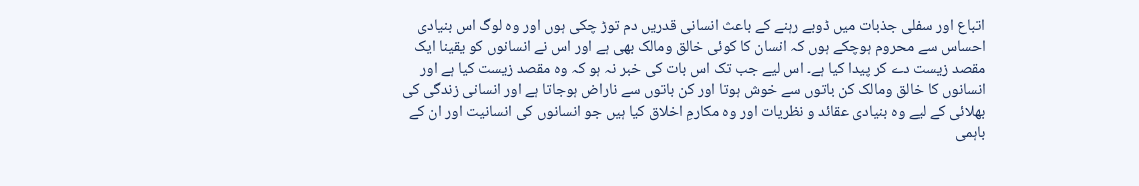اتباع اور سفلی جذبات میں ڈوبے رہنے کے باعث انسانی قدریں دم توڑ چکی ہوں اور وہ لوگ اس بنیادی احساس سے محروم ہوچکے ہوں کہ انسان کا کوئی خالق ومالک بھی ہے اور اس نے انسانوں کو یقینا ایک مقصد زیست دے کر پیدا کیا ہے۔ اس لیے جب تک اس بات کی خبر نہ ہو کہ وہ مقصد زیست کیا ہے اور انسانوں کا خالق ومالک کن باتوں سے خوش ہوتا اور کن باتوں سے ناراض ہوجاتا ہے اور انسانی زندگی کی بھلائی کے لیے وہ بنیادی عقائد و نظریات اور وہ مکارمِ اخلاق کیا ہیں جو انسانوں کی انسانیت اور ان کے باہمی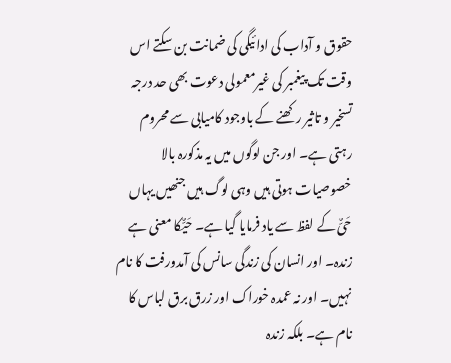حقوق و آداب کی ادائیگی کی ضمانت بن سکتے اس وقت تک پیغمبر کی غیرمعمولی دعوت بھی حد درجہ تسخیر و تاثیر رکھنے کے باوجود کامیابی سے محروم رہتی ہے۔ اور جن لوگوں میں یہ مذکورہ بالا خصوصیات ہوتی ہیں وہی لوگ ہیں جنھیں یہاں حَیٌّ کے لفظ سے یاد فرمایا گیا ہے۔ حَیٌّکا معنی ہے زندہ۔ اور انسان کی زندگی سانس کی آمدورفت کا نام نہیں۔ اور نہ عمدہ خوراک اور زرق برق لباس کا نام ہے۔ بلکہ زندہ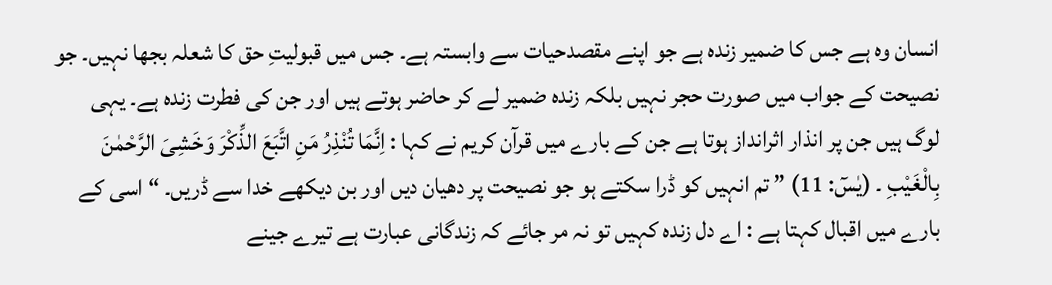انسان وہ ہے جس کا ضمیر زندہ ہے جو اپنے مقصدحیات سے وابستہ ہے۔ جس میں قبولیتِ حق کا شعلہ بجھا نہیں۔ جو نصیحت کے جواب میں صورت حجر نہیں بلکہ زندہ ضمیر لے کر حاضر ہوتے ہیں اور جن کی فطرت زندہ ہے۔ یہی لوگ ہیں جن پر انذار اثرانداز ہوتا ہے جن کے بارے میں قرآن کریم نے کہا : اِنَّمَا تُنْذِرُ مَنِ اتَّبَعَ الذِّکْرَ وَخَشِیَ الرَّحْمٰنَ بِالْغَیْبِ ۔ (یٰسٓ: 11) ” تم انہیں کو ڈرا سکتے ہو جو نصیحت پر دھیان دیں اور بن دیکھے خدا سے ڈریں۔ “ اسی کے بارے میں اقبال کہتا ہے : اے دل زندہ کہیں تو نہ مر جائے کہ زندگانی عبارت ہے تیرے جینے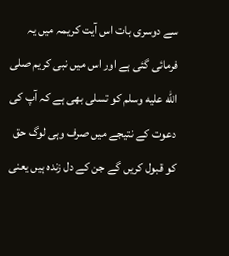سے دوسری بات اس آیت کریمہ میں یہ فرمائی گئی ہے اور اس میں نبی کریم صلى الله عليه وسلم کو تسلی بھی ہے کہ آپ کی دعوت کے نتیجے میں صرف وہی لوگ حق کو قبول کریں گے جن کے دل زندہ ہیں یعنی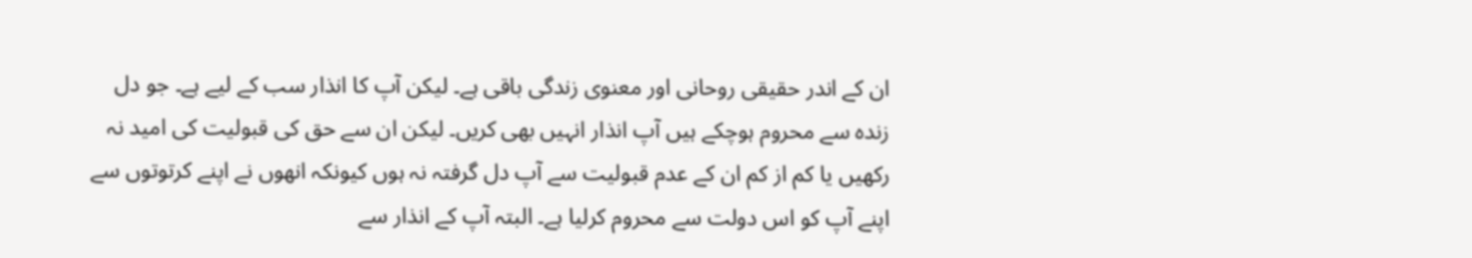ان کے اندر حقیقی روحانی اور معنوی زندگی باقی ہے۔ لیکن آپ کا انذار سب کے لیے ہے۔ جو دل زندہ سے محروم ہوچکے ہیں آپ انذار انہیں بھی کریں۔ لیکن ان سے حق کی قبولیت کی امید نہ رکھیں یا کم از کم ان کے عدم قبولیت سے آپ دل گرفتہ نہ ہوں کیونکہ انھوں نے اپنے کرتوتوں سے اپنے آپ کو اس دولت سے محروم کرلیا ہے۔ البتہ آپ کے انذار سے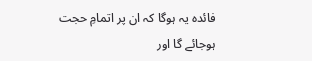فائدہ یہ ہوگا کہ ان پر اتمامِ حجت ہوجائے گا اور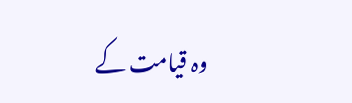وہ قیامت کے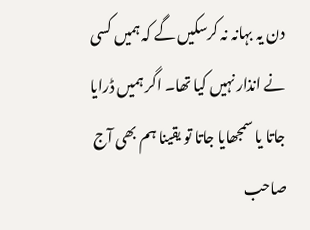دن یہ بہانہ نہ کرسکیں گے کہ ہمیں کسی نے انذار نہیں کیا تھا۔ اگر ہمیں ڈرایا جاتا یا سمجھایا جاتا تو یقینا ہم بھی آج صاحب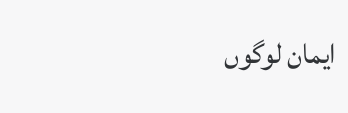ایمان لوگوں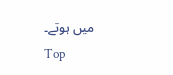میں ہوتے۔
Top